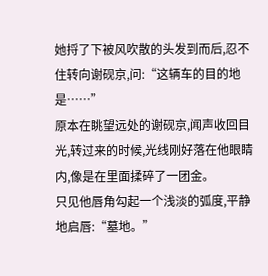她捋了下被风吹散的头发到而后,忍不住转向谢砚京,问:“这辆车的目的地是……”
原本在眺望远处的谢砚京,闻声收回目光,转过来的时候,光线刚好落在他眼睛内,像是在里面揉碎了一团金。
只见他唇角勾起一个浅淡的弧度,平静地启唇:“墓地。”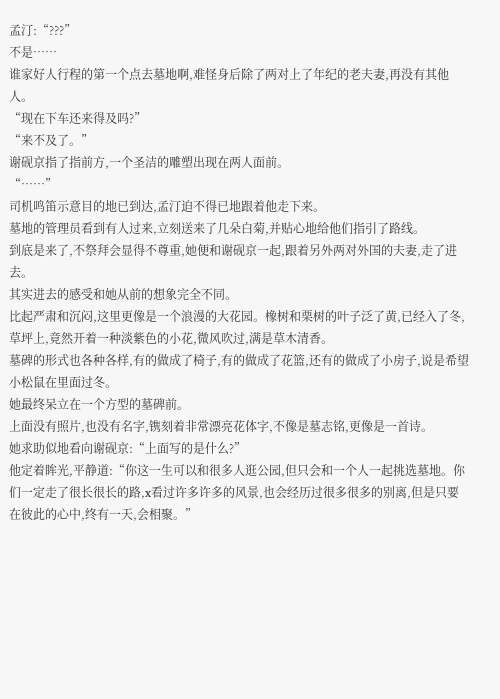孟汀:“???”
不是……
谁家好人行程的第一个点去墓地啊,难怪身后除了两对上了年纪的老夫妻,再没有其他人。
“现在下车还来得及吗?”
“来不及了。”
谢砚京指了指前方,一个圣洁的雕塑出现在两人面前。
“……”
司机鸣笛示意目的地已到达,孟汀迫不得已地跟着他走下来。
墓地的管理员看到有人过来,立刻送来了几朵白菊,并贴心地给他们指引了路线。
到底是来了,不祭拜会显得不尊重,她便和谢砚京一起,跟着另外两对外国的夫妻,走了进去。
其实进去的感受和她从前的想象完全不同。
比起严肃和沉闷,这里更像是一个浪漫的大花园。橡树和栗树的叶子泛了黄,已经入了冬,草坪上,竟然开着一种淡紫色的小花,微风吹过,满是草木清香。
墓碑的形式也各种各样,有的做成了椅子,有的做成了花篮,还有的做成了小房子,说是希望小松鼠在里面过冬。
她最终呆立在一个方型的墓碑前。
上面没有照片,也没有名字,镌刻着非常漂亮花体字,不像是墓志铭,更像是一首诗。
她求助似地看向谢砚京:“上面写的是什么?”
他定着眸光,平静道:“你这一生可以和很多人逛公园,但只会和一个人一起挑选墓地。你们一定走了很长很长的路,x看过许多许多的风景,也会经历过很多很多的别离,但是只要在彼此的心中,终有一天,会相聚。”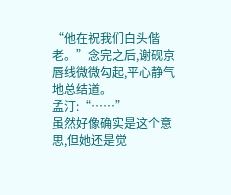“他在祝我们白头偕老。”念完之后,谢砚京唇线微微勾起,平心静气地总结道。
孟汀:“……”
虽然好像确实是这个意思,但她还是觉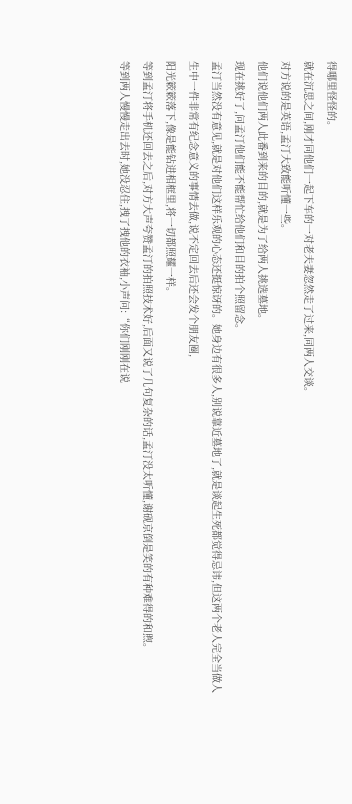得哪里怪怪的。
就在沉思之间,刚才同他们一起下车的一对老夫妻忽然走了过来,同两人交谈。
对方说的是英语,孟汀大致能听懂一些。
他们说他们两人此番到来的目的,就是为了给两人挑选墓地。
现在挑好了,问孟汀他们能不能帮忙给他们和目的拍个照留念。
孟汀当然没有意见,就是对他们这样乐观的心态还挺惊讶的。她身边有很多人,别说靠近墓地了,就是谈起生死都觉得忌讳,但这两个老人完全当做人生中一件非常有纪念意义的事情去做,说不定回去后还会发个朋友圈,
阳光簌簌落下,像是能钻进相框里,将一切都照耀一样。
等到孟汀将手机还回去之后,对方大声夸赞孟汀的拍照技术好,后面又说了几句复杂的话,孟汀没太听懂,谢砚京倒是笑的有种难得的和煦。
等到两人慢慢走出去时,她没忍住,拽了拽他的衣袖,小声问:“你们刚刚在说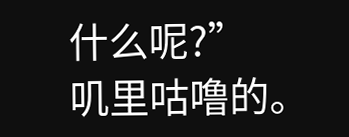什么呢?”
叽里咕噜的。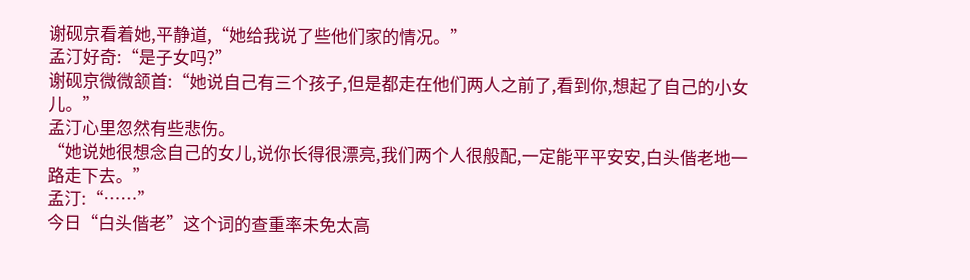谢砚京看着她,平静道,“她给我说了些他们家的情况。”
孟汀好奇:“是子女吗?”
谢砚京微微颔首:“她说自己有三个孩子,但是都走在他们两人之前了,看到你,想起了自己的小女儿。”
孟汀心里忽然有些悲伤。
“她说她很想念自己的女儿,说你长得很漂亮,我们两个人很般配,一定能平平安安,白头偕老地一路走下去。”
孟汀:“……”
今日“白头偕老”这个词的查重率未免太高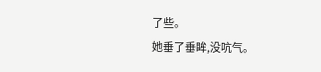了些。
她垂了垂眸,没吭气。